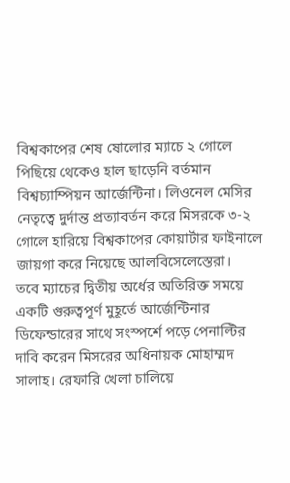বিশ্বকাপের শেষ ষোলোর ম্যাচে ২ গোলে পিছিয়ে থেকেও হাল ছাড়েনি বর্তমান বিশ্বচ্যাম্পিয়ন আর্জেন্টিনা। লিওনেল মেসির নেতৃত্বে দুর্দান্ত প্রত্যাবর্তন করে মিসরকে ৩-২ গোলে হারিয়ে বিশ্বকাপের কোয়ার্টার ফাইনালে জায়গা করে নিয়েছে আলবিসেলেস্তেরা।
তবে ম্যাচের দ্বিতীয় অর্ধের অতিরিক্ত সময়ে একটি গুরুত্বপূর্ণ মুহূর্তে আর্জেন্টিনার ডিফেন্ডারের সাথে সংস্পর্শে পড়ে পেনাল্টির দাবি করেন মিসরের অধিনায়ক মোহাম্মদ সালাহ। রেফারি খেলা চালিয়ে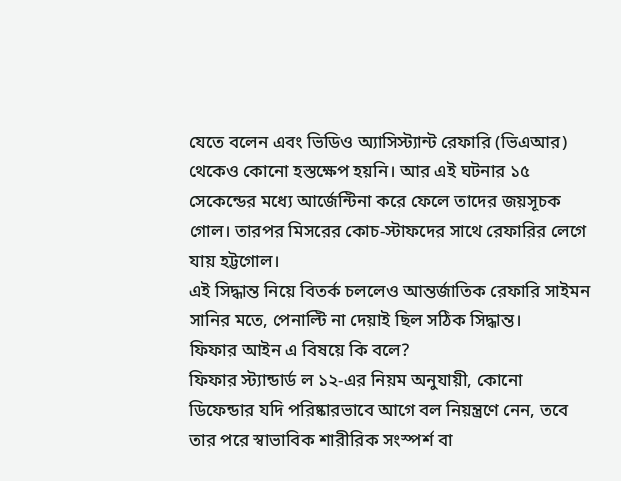যেতে বলেন এবং ভিডিও অ্যাসিস্ট্যান্ট রেফারি (ভিএআর) থেকেও কোনো হস্তক্ষেপ হয়নি। আর এই ঘটনার ১৫ সেকেন্ডের মধ্যে আর্জেন্টিনা করে ফেলে তাদের জয়সূচক গোল। তারপর মিসরের কোচ-স্টাফদের সাথে রেফারির লেগে যায় হট্টগোল।
এই সিদ্ধান্ত নিয়ে বিতর্ক চললেও আন্তর্জাতিক রেফারি সাইমন সানির মতে, পেনাল্টি না দেয়াই ছিল সঠিক সিদ্ধান্ত।
ফিফার আইন এ বিষয়ে কি বলে?
ফিফার স্ট্যান্ডার্ড ল ১২-এর নিয়ম অনুযায়ী, কোনো ডিফেন্ডার যদি পরিষ্কারভাবে আগে বল নিয়ন্ত্রণে নেন, তবে তার পরে স্বাভাবিক শারীরিক সংস্পর্শ বা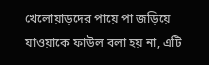খেলোয়াড়দের পায়ে পা জড়িয়ে যাওয়াকে ফাউল বলা হয় না, এটি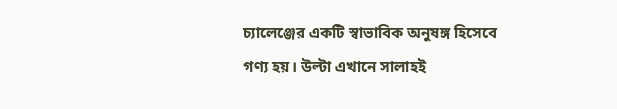চ্যালেঞ্জের একটি স্বাভাবিক অনুষঙ্গ হিসেবে গণ্য হয়। উল্টা এখানে সালাহই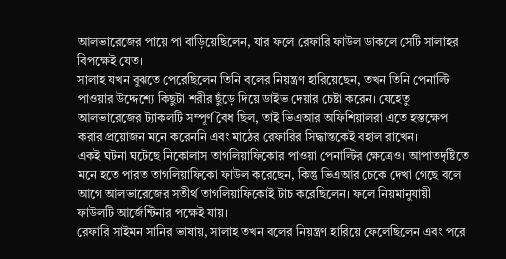আলভারেজের পায়ে পা বাড়িয়েছিলেন, যার ফলে রেফারি ফাউল ডাকলে সেটি সালাহর বিপক্ষেই যেত।
সালাহ যখন বুঝতে পেরেছিলেন তিনি বলের নিয়ন্ত্রণ হারিয়েছেন, তখন তিনি পেনাল্টি পাওয়ার উদ্দেশ্যে কিছুটা শরীর ছুঁড়ে দিয়ে ডাইভ দেয়ার চেষ্টা করেন। যেহেতু আলভারেজের ট্যাকলটি সম্পূর্ণ বৈধ ছিল, তাই ভিএআর অফিশিয়ালরা এতে হস্তক্ষেপ করার প্রয়োজন মনে করেননি এবং মাঠের রেফারির সিদ্ধান্তকেই বহাল রাখেন।
একই ঘটনা ঘটেছে নিকোলাস তাগলিয়াফিকোর পাওয়া পেনাল্টির ক্ষেত্রেও। আপাতদৃষ্টিতে মনে হতে পারত তাগলিয়াফিকো ফাউল করেছেন, কিন্তু ভিএআর চেকে দেখা গেছে বলে আগে আলভারেজের সতীর্থ তাগলিয়াফিকোই টাচ করেছিলেন। ফলে নিয়মানুযায়ী ফাউলটি আর্জেন্টিনার পক্ষেই যায়।
রেফারি সাইমন সানির ভাষায়, সালাহ তখন বলের নিয়ন্ত্রণ হারিয়ে ফেলেছিলেন এবং পরে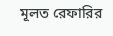মূলত রেফারির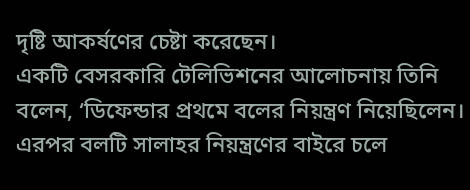দৃষ্টি আকর্ষণের চেষ্টা করেছেন।
একটি বেসরকারি টেলিভিশনের আলোচনায় তিনি বলেন, ‘ডিফেন্ডার প্রথমে বলের নিয়ন্ত্রণ নিয়েছিলেন। এরপর বলটি সালাহর নিয়ন্ত্রণের বাইরে চলে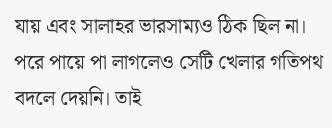যায় এবং সালাহর ভারসাম্যও ঠিক ছিল না। পরে পায়ে পা লাগলেও সেটি খেলার গতিপথ বদলে দেয়নি। তাই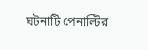ঘটনাটি পেনাল্টির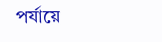পর্যায়ে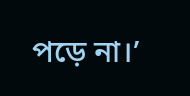পড়ে না।’